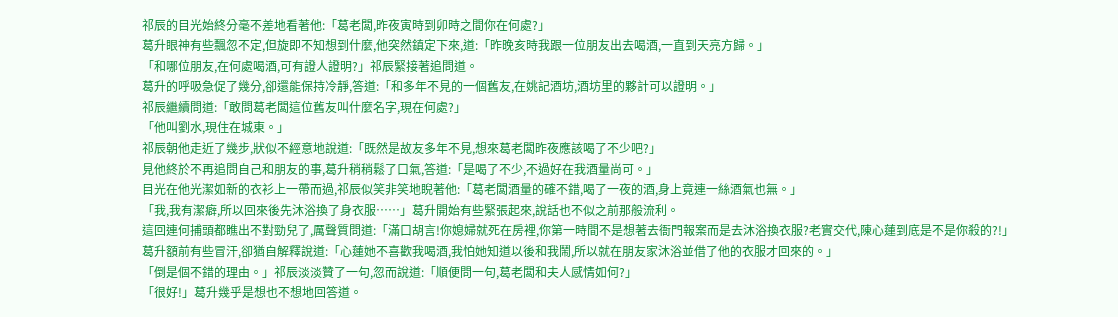祁辰的目光始終分毫不差地看著他:「葛老闆,昨夜寅時到卯時之間你在何處?」
葛升眼神有些飄忽不定,但旋即不知想到什麼,他突然鎮定下來,道:「昨晚亥時我跟一位朋友出去喝酒,一直到天亮方歸。」
「和哪位朋友,在何處喝酒,可有證人證明?」祁辰緊接著追問道。
葛升的呼吸急促了幾分,卻還能保持冷靜,答道:「和多年不見的一個舊友,在姚記酒坊,酒坊里的夥計可以證明。」
祁辰繼續問道:「敢問葛老闆這位舊友叫什麼名字,現在何處?」
「他叫劉水,現住在城東。」
祁辰朝他走近了幾步,狀似不經意地說道:「既然是故友多年不見,想來葛老闆昨夜應該喝了不少吧?」
見他終於不再追問自己和朋友的事,葛升稍稍鬆了口氣,答道:「是喝了不少,不過好在我酒量尚可。」
目光在他光潔如新的衣衫上一帶而過,祁辰似笑非笑地睨著他:「葛老闆酒量的確不錯,喝了一夜的酒,身上竟連一絲酒氣也無。」
「我,我有潔癖,所以回來後先沐浴換了身衣服……」葛升開始有些緊張起來,說話也不似之前那般流利。
這回連何捕頭都瞧出不對勁兒了,厲聲質問道:「滿口胡言!你媳婦就死在房裡,你第一時間不是想著去衙門報案而是去沐浴換衣服?老實交代,陳心蓮到底是不是你殺的?!」
葛升額前有些冒汗,卻猶自解釋說道:「心蓮她不喜歡我喝酒,我怕她知道以後和我鬧,所以就在朋友家沐浴並借了他的衣服才回來的。」
「倒是個不錯的理由。」祁辰淡淡贊了一句,忽而說道:「順便問一句,葛老闆和夫人感情如何?」
「很好!」葛升幾乎是想也不想地回答道。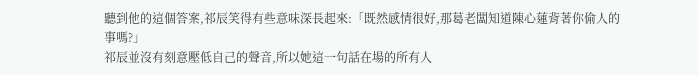聽到他的這個答案,祁辰笑得有些意味深長起來:「既然感情很好,那葛老闆知道陳心蓮背著你偷人的事嗎?」
祁辰並沒有刻意壓低自己的聲音,所以她這一句話在場的所有人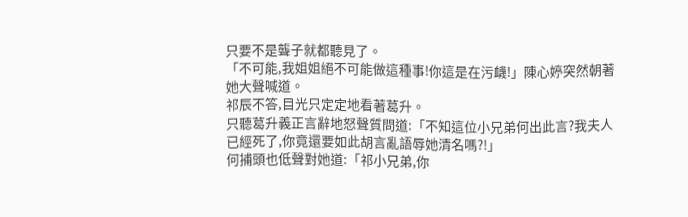只要不是聾子就都聽見了。
「不可能,我姐姐絕不可能做這種事!你這是在污衊!」陳心婷突然朝著她大聲喊道。
祁辰不答,目光只定定地看著葛升。
只聽葛升義正言辭地怒聲質問道:「不知這位小兄弟何出此言?我夫人已經死了,你竟還要如此胡言亂語辱她清名嗎?!」
何捕頭也低聲對她道:「祁小兄弟,你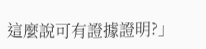這麼說可有證據證明?」